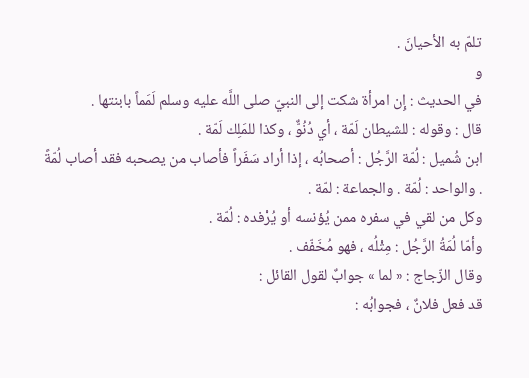تلمّ به الأحيانَ .
و
في الحديث : إِن امرأة شكت إلى النبيّ صلى اللَّه عليه وسلم لَمَماً بابنتها .
قال : وقوله : للشيطان لَمّة ، أي دُنُوٌّ ، وكذا للمَلِك لَمّة .
ابن شُميل : لُمّة الرَّجُل : أصحابُه ، إذا أراد سَفَراً فأصاب من يصحبه فقد أصاب لُمّةً . والواحد : لُمّة . والجماعة : لمّة .
وكل من لقي في سفره ممن يُؤنسه أو يُرْفده : لُمّة .
وأمّا لُمَةُ الرَّجُل : مِثْلُه ، فهو مُخَفّف .
وقال الزّجاج : « لما » جوابٌ لقول القائل :
قد فعل فلانٌ ، فجوابُه :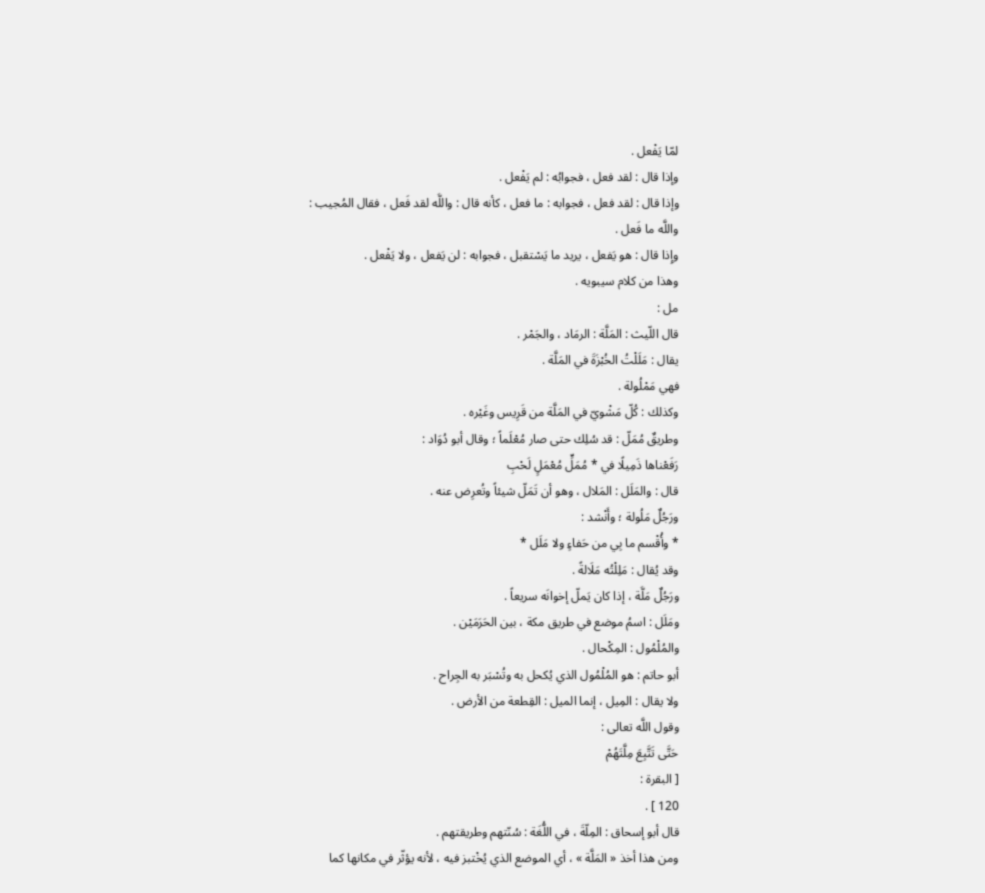لمّا يَفْعل .
وإذا قال : لقد فعل ، فجوابُه : لم يَفْعل .
وإذا قال : لقد فعل ، فجوابه : ما فعل ، كأنه قال : واللَّه لقد فَعل ، فقال المُجيب :
واللَّه ما فَعل .
وإِذا قال : هو يَفعل ، يريد ما يَسْتقبل ، فجوابه : لن يَفعل ، ولا يَفْعل .
وهذا من كلام سيبويه .
مل :
قال اللّيث : المَلَّة : الرمَاد ، والجَمْر .
يقال : مَلَلْتُ الخُبْزَةَ في المَلَّة .
فهي مَمْلُولة .
وكذلك : كُلّ مَشْويّ في المَلَّة من قَرِيس وغَيْره .
وطريقٌ مُمَلّ : قد سُلِك حتى صار مُعْلَماً ؛ وقال أبو دُوَاد :
رَفَعْناها ذَمِيلًا في * مُمَلٍّ مُعْمَلٍ لَحْبِ
قال : والمَلَل : المَلال ، وهو أن تَمَلّ شيئاً وتُعرِض عنه .
ورَجُلٌ مَلُولة ؛ وأَنْشد :
* وأُقْسم ما بِي من حَفاءٍ ولا مَلَل *
وقد يُقال : مَلِلْتُه مَلَالةً .
ورَجُلٌ مَلَّة ، إذا كان يَملّ إخوانَه سريعاً .
ومَلَل : اسمُ موضع في طريق مكة ، بين الحَرَمَيْن .
والمُلْمُول : المِكْحال .
أبو حاتم : هو المُلْمُول الذي يُكحل به وتُسْبَر به الجِراح .
ولا يقال : المِيل ، إنما الميل : القِطعة من الأرض .
وقول اللَّه تعالى :
حَتَّى تَتَّبِعَ مِلَّتَهُمْ
[ البقرة :
120 ] .
قال أبو إسحاق : المِلّةَ ، في اللُّغَة : سُنّتهم وطريقتهم .
ومن هذا أخذ « المَلَّة » ، أي الموضع الذي يُخْتبز فيه ، لأنه يؤثّر في مكانها كما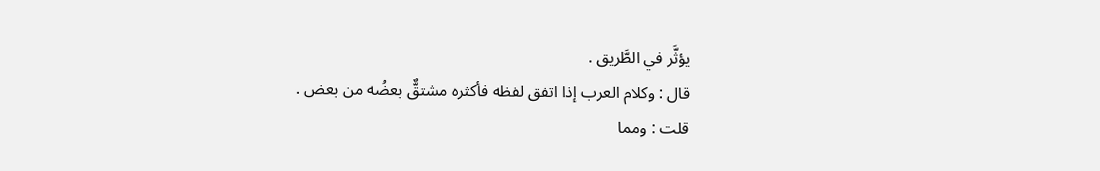يؤثَّر في الطَّريق .
قال : وكلام العرب إذا اتفق لفظه فأكثره مشتقٌّ بعضُه من بعض .
قلت : ومما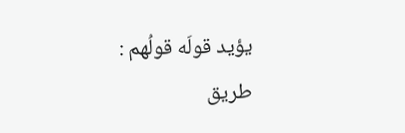يؤيد قولَه قولُهم : طريق